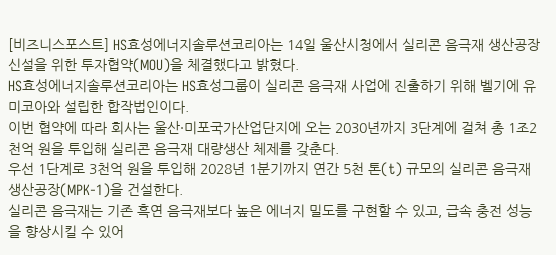[비즈니스포스트] HS효성에너지솔루션코리아는 14일 울산시청에서 실리콘 음극재 생산공장 신설을 위한 투자협약(MOU)을 체결했다고 밝혔다.
HS효성에너지솔루션코리아는 HS효성그룹이 실리콘 음극재 사업에 진출하기 위해 벨기에 유미코아와 설립한 합작법인이다.
이번 협약에 따라 회사는 울산·미포국가산업단지에 오는 2030년까지 3단계에 걸쳐 총 1조2천억 원을 투입해 실리콘 음극재 대량생산 체제를 갖춘다.
우선 1단계로 3천억 원을 투입해 2028년 1분기까지 연간 5천 톤(t) 규모의 실리콘 음극재 생산공장(MPK-1)을 건설한다.
실리콘 음극재는 기존 흑연 음극재보다 높은 에너지 밀도를 구현할 수 있고, 급속 충전 성능을 향상시킬 수 있어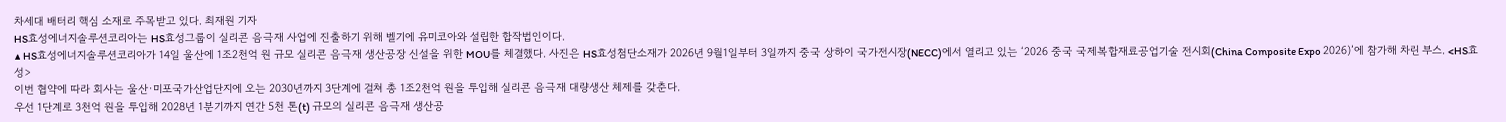차세대 배터리 핵심 소재로 주목받고 있다. 최재원 기자
HS효성에너지솔루션코리아는 HS효성그룹이 실리콘 음극재 사업에 진출하기 위해 벨기에 유미코아와 설립한 합작법인이다.
▲ HS효성에너지솔루션코리아가 14일 울산에 1조2천억 원 규모 실리콘 음극재 생산공장 신설을 위한 MOU를 체결했다. 사진은 HS효성첨단소재가 2026년 9월1일부터 3일까지 중국 상하이 국가전시장(NECC)에서 열리고 있는 ‘2026 중국 국제복합재료공업기술 전시회(China Composite Expo 2026)’에 참가해 차린 부스. <HS효성>
이번 협약에 따라 회사는 울산·미포국가산업단지에 오는 2030년까지 3단계에 걸쳐 총 1조2천억 원을 투입해 실리콘 음극재 대량생산 체제를 갖춘다.
우선 1단계로 3천억 원을 투입해 2028년 1분기까지 연간 5천 톤(t) 규모의 실리콘 음극재 생산공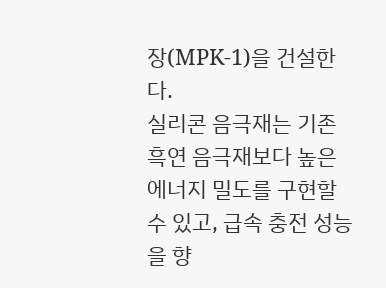장(MPK-1)을 건설한다.
실리콘 음극재는 기존 흑연 음극재보다 높은 에너지 밀도를 구현할 수 있고, 급속 충전 성능을 향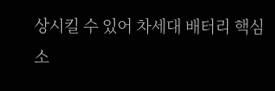상시킬 수 있어 차세대 배터리 핵심 소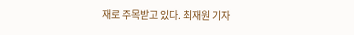재로 주목받고 있다. 최재원 기자